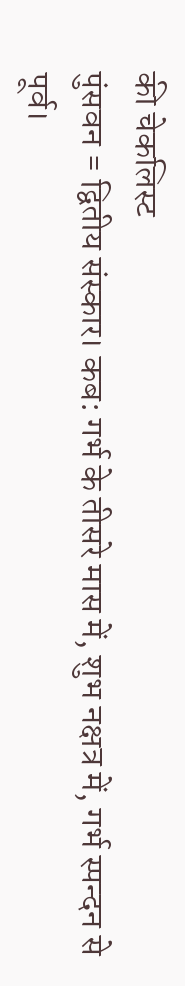की चेकलिस्ट
पुंसवन = द्वितीय संस्कार। कब: गर्भ के तीसरे मास में, शुभ नक्षत्र में, गर्भ स्पन्दन से पूर्व।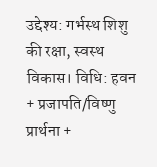उद्देश्य: गर्भस्थ शिशु की रक्षा, स्वस्थ विकास। विधि: हवन + प्रजापति/विष्णु प्रार्थना +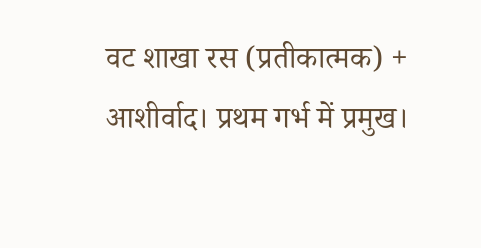वट शाखा रस (प्रतीकात्मक) + आशीर्वाद। प्रथम गर्भ में प्रमुख।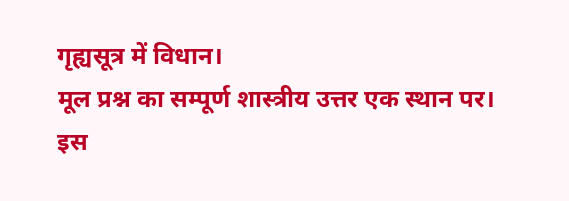गृह्यसूत्र में विधान।
मूल प्रश्न का सम्पूर्ण शास्त्रीय उत्तर एक स्थान पर।
इस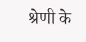श्रेणी के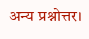अन्य प्रश्नोत्तर।